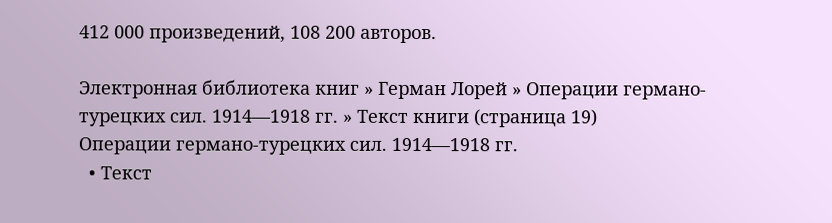412 000 произведений, 108 200 авторов.

Электронная библиотека книг » Герман Лорей » Операции германо-турецких сил. 1914—1918 гг. » Текст книги (страница 19)
Операции германо-турецких сил. 1914—1918 гг.
  • Текст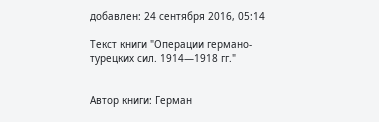добавлен: 24 сентября 2016, 05:14

Текст книги "Операции германо-турецких сил. 1914—1918 гг."


Автор книги: Герман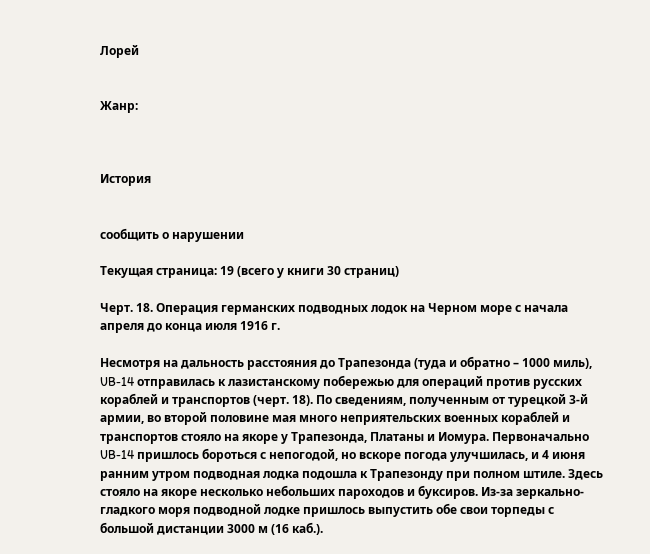Лорей


Жанр:



История


сообщить о нарушении

Текущая страница: 19 (всего у книги 30 страниц)

Черт. 18. Операция германских подводных лодок на Черном море с начала апреля до конца июля 1916 г.

Несмотря на дальность расстояния до Трапезонда (туда и обратно – 1000 миль), UB-14 отправилась к лазистанскому побережью для операций против русских кораблей и транспортов (черт. 18). По сведениям, полученным от турецкой 3-й армии, во второй половине мая много неприятельских военных кораблей и транспортов стояло на якоре у Трапезонда, Платаны и Иомура. Первоначально UB-14 пришлось бороться с непогодой, но вскоре погода улучшилась, и 4 июня ранним утром подводная лодка подошла к Трапезонду при полном штиле. Здесь стояло на якоре несколько небольших пароходов и буксиров. Из-за зеркально-гладкого моря подводной лодке пришлось выпустить обе свои торпеды с большой дистанции 3000 м (16 каб.).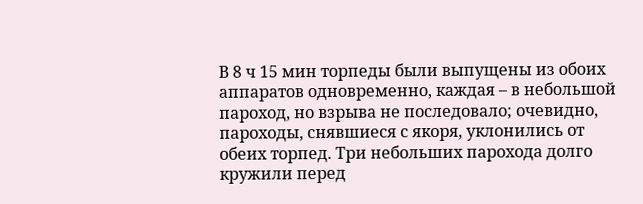В 8 ч 15 мин торпеды были выпущены из обоих аппаратов одновременно, каждая – в небольшой пароход, но взрыва не последовало; очевидно, пароходы, снявшиеся с якоря, уклонились от обеих торпед. Три небольших парохода долго кружили перед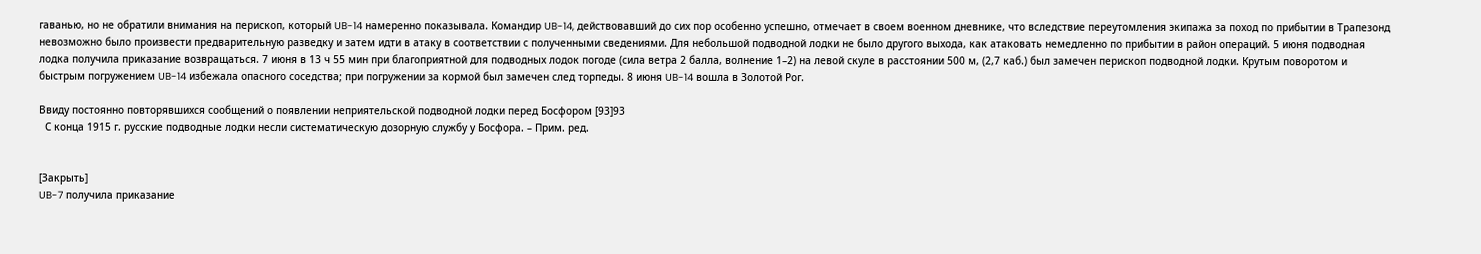гаванью, но не обратили внимания на перископ, который UB-14 намеренно показывала. Командир UB-14, действовавший до сих пор особенно успешно, отмечает в своем военном дневнике, что вследствие переутомления экипажа за поход по прибытии в Трапезонд невозможно было произвести предварительную разведку и затем идти в атаку в соответствии с полученными сведениями. Для небольшой подводной лодки не было другого выхода, как атаковать немедленно по прибытии в район операций. 5 июня подводная лодка получила приказание возвращаться. 7 июня в 13 ч 55 мин при благоприятной для подводных лодок погоде (сила ветра 2 балла, волнение 1–2) на левой скуле в расстоянии 500 м, (2,7 каб.) был замечен перископ подводной лодки. Крутым поворотом и быстрым погружением UB-14 избежала опасного соседства; при погружении за кормой был замечен след торпеды. 8 июня UB-14 вошла в Золотой Рог.

Ввиду постоянно повторявшихся сообщений о появлении неприятельской подводной лодки перед Босфором [93]93
  С конца 1915 г. русские подводные лодки несли систематическую дозорную службу у Босфора. – Прим. ред.


[Закрыть]
UB-7 получила приказание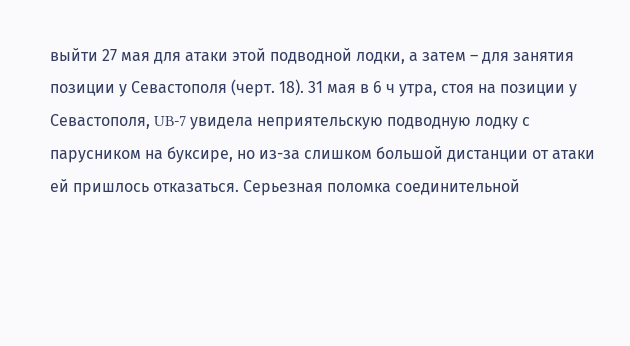выйти 27 мая для атаки этой подводной лодки, а затем – для занятия позиции у Севастополя (черт. 18). 31 мая в 6 ч утра, стоя на позиции у Севастополя, UB-7 увидела неприятельскую подводную лодку с парусником на буксире, но из-за слишком большой дистанции от атаки ей пришлось отказаться. Серьезная поломка соединительной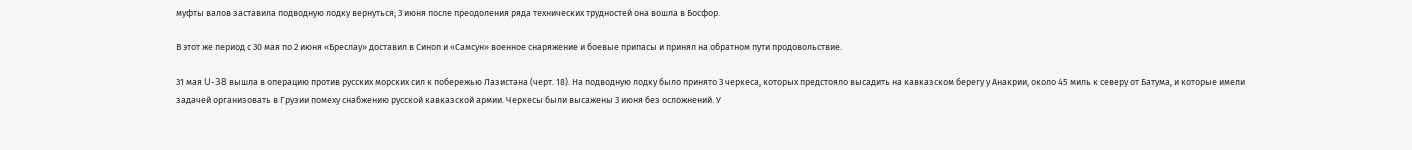муфты валов заставила подводную лодку вернуться; 3 июня после преодоления ряда технических трудностей она вошла в Босфор.

В этот же период с 30 мая по 2 июня «Бреслау» доставил в Синоп и «Самсун» военное снаряжение и боевые припасы и принял на обратном пути продовольствие.

31 мая U-38 вышла в операцию против русских морских сил к побережью Лазистана (черт. 18). На подводную лодку было принято 3 черкеса, которых предстояло высадить на кавказском берегу у Анакрии, около 45 миль к северу от Батума, и которые имели задачей организовать в Грузии помеху снабжению русской кавказской армии. Черкесы были высажены 3 июня без осложнений. У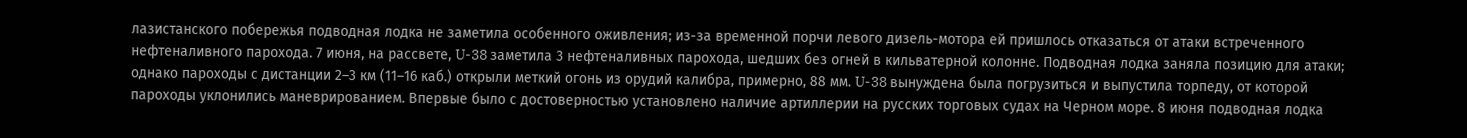лазистанского побережья подводная лодка не заметила особенного оживления; из-за временной порчи левого дизель-мотора ей пришлось отказаться от атаки встреченного нефтеналивного парохода. 7 июня, на рассвете, U-38 заметила 3 нефтеналивных парохода, шедших без огней в кильватерной колонне. Подводная лодка заняла позицию для атаки; однако пароходы с дистанции 2–3 км (11–16 каб.) открыли меткий огонь из орудий калибра, примерно, 88 мм. U-38 вынуждена была погрузиться и выпустила торпеду, от которой пароходы уклонились маневрированием. Впервые было с достоверностью установлено наличие артиллерии на русских торговых судах на Черном море. 8 июня подводная лодка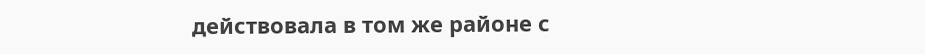действовала в том же районе с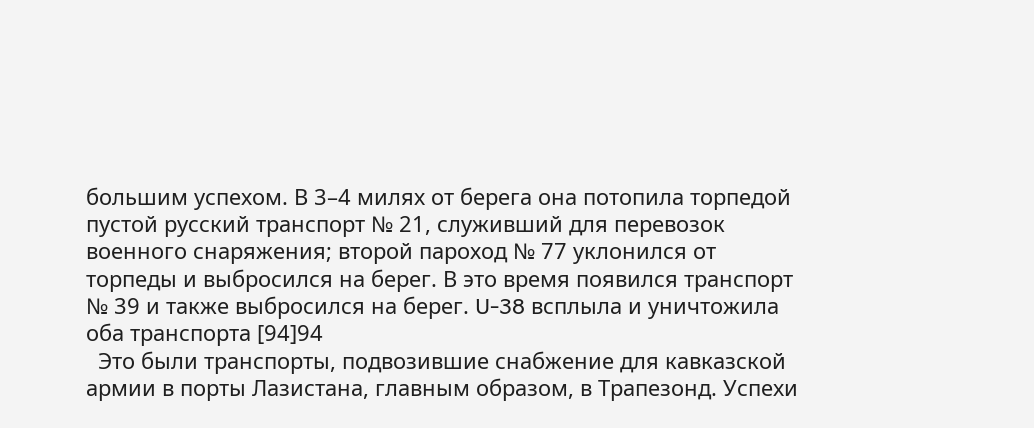большим успехом. В 3–4 милях от берега она потопила торпедой пустой русский транспорт № 21, служивший для перевозок военного снаряжения; второй пароход № 77 уклонился от торпеды и выбросился на берег. В это время появился транспорт № 39 и также выбросился на берег. U-38 всплыла и уничтожила оба транспорта [94]94
  Это были транспорты, подвозившие снабжение для кавказской армии в порты Лазистана, главным образом, в Трапезонд. Успехи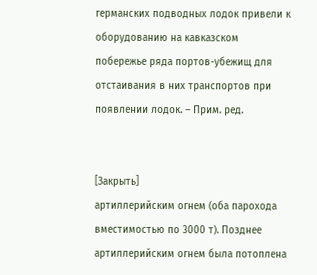германских подводных лодок привели к оборудованию на кавказском побережье ряда портов-убежищ для отстаивания в них транспортов при появлении лодок. – Прим. ред.


[Закрыть]
артиллерийским огнем (оба парохода вместимостью по 3000 т). Позднее артиллерийским огнем была потоплена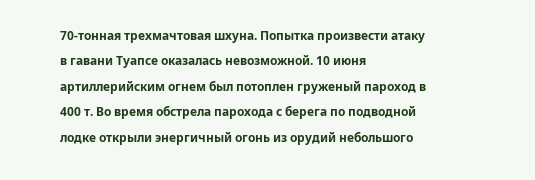70-тонная трехмачтовая шхуна. Попытка произвести атаку в гавани Туапсе оказалась невозможной. 10 июня артиллерийским огнем был потоплен груженый пароход в 400 т. Во время обстрела парохода с берега по подводной лодке открыли энергичный огонь из орудий небольшого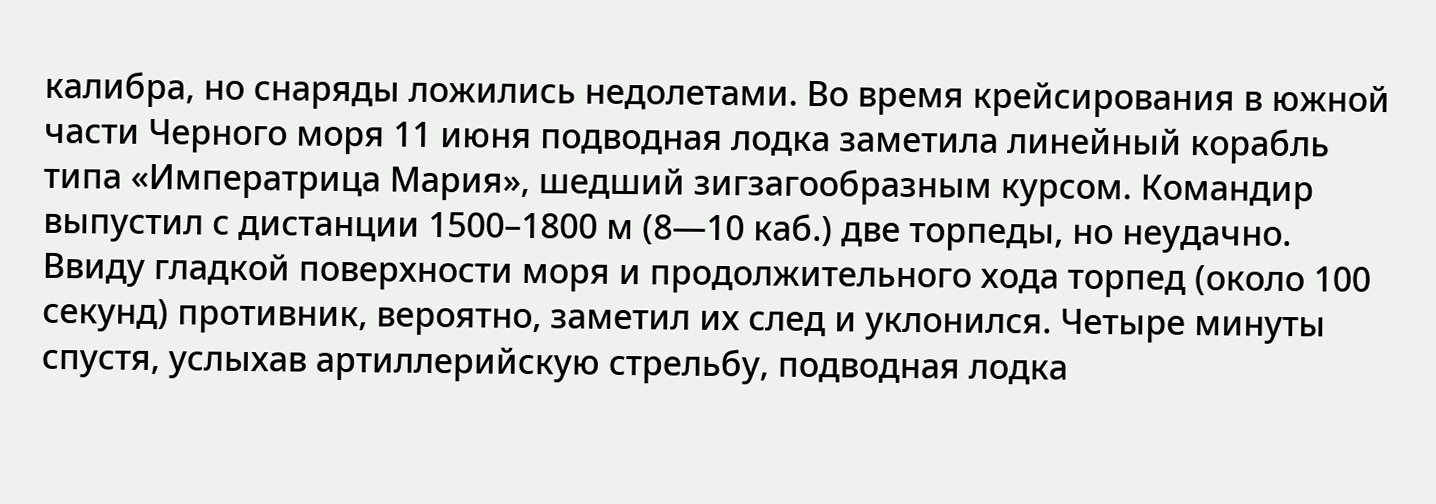калибра, но снаряды ложились недолетами. Во время крейсирования в южной части Черного моря 11 июня подводная лодка заметила линейный корабль типа «Императрица Мария», шедший зигзагообразным курсом. Командир выпустил с дистанции 1500–1800 м (8—10 каб.) две торпеды, но неудачно. Ввиду гладкой поверхности моря и продолжительного хода торпед (около 100 секунд) противник, вероятно, заметил их след и уклонился. Четыре минуты спустя, услыхав артиллерийскую стрельбу, подводная лодка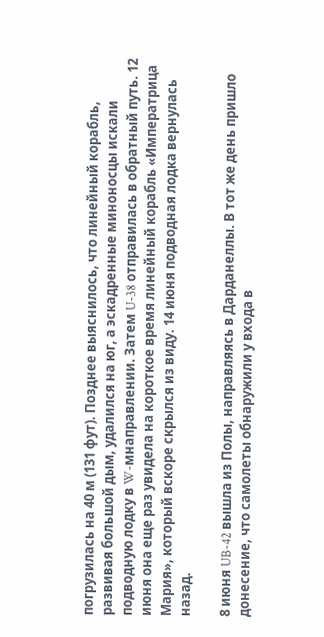погрузилась на 40 м (131 фут). Позднее выяснилось, что линейный корабль, развивая большой дым, удалился на юг, а эскадренные миноносцы искали подводную лодку в W-мнаправлении. Затем U-38 отправилась в обратный путь. 12 июня она еще раз увидела на короткое время линейный корабль «Императрица Мария», который вскоре скрылся из виду. 14 июня подводная лодка вернулась назад.

8 июня UB-42 вышла из Полы, направляясь в Дарданеллы. В тот же день пришло донесение, что самолеты обнаружили у входа в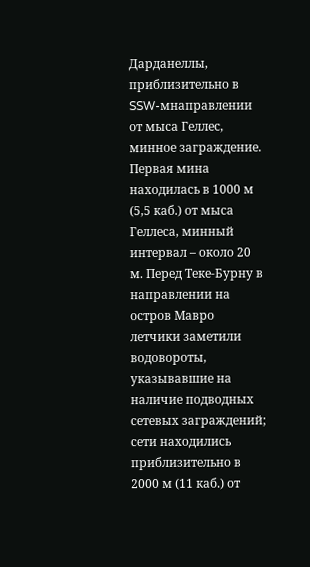Дарданеллы, приблизительно в SSW-мнаправлении от мыса Геллес, минное заграждение. Первая мина находилась в 1000 м (5,5 каб.) от мыса Геллеса, минный интервал – около 20 м. Перед Теке-Бурну в направлении на остров Мавро летчики заметили водовороты, указывавшие на наличие подводных сетевых заграждений; сети находились приблизительно в 2000 м (11 каб.) от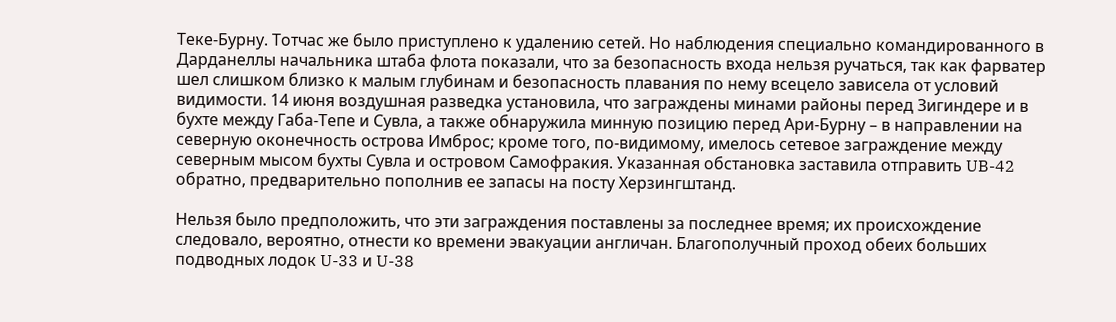Теке-Бурну. Тотчас же было приступлено к удалению сетей. Но наблюдения специально командированного в Дарданеллы начальника штаба флота показали, что за безопасность входа нельзя ручаться, так как фарватер шел слишком близко к малым глубинам и безопасность плавания по нему всецело зависела от условий видимости. 14 июня воздушная разведка установила, что заграждены минами районы перед Зигиндере и в бухте между Габа-Тепе и Сувла, а также обнаружила минную позицию перед Ари-Бурну – в направлении на северную оконечность острова Имброс; кроме того, по-видимому, имелось сетевое заграждение между северным мысом бухты Сувла и островом Самофракия. Указанная обстановка заставила отправить UB-42 обратно, предварительно пополнив ее запасы на посту Херзингштанд.

Нельзя было предположить, что эти заграждения поставлены за последнее время; их происхождение следовало, вероятно, отнести ко времени эвакуации англичан. Благополучный проход обеих больших подводных лодок U-33 и U-38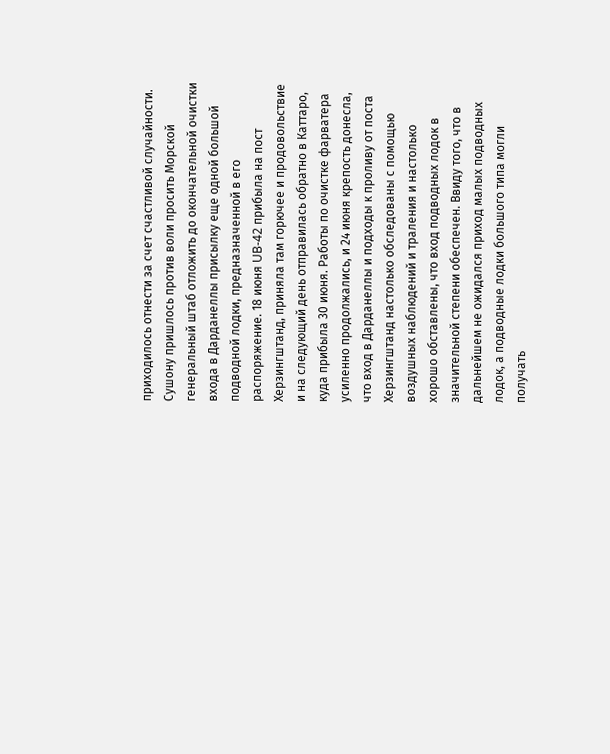приходилось отнести за счет счастливой случайности. Сушону пришлось против воли просить Морской генеральный штаб отложить до окончательной очистки входа в Дарданеллы присылку еще одной большой подводной лодки, предназначенной в его распоряжение. 18 июня UB-42 прибыла на пост Херзингштанд, приняла там горючее и продовольствие и на следующий день отправилась обратно в Каттаро, куда прибыла 30 июня. Работы по очистке фарватера усиленно продолжались, и 24 июня крепость донесла, что вход в Дарданеллы и подходы к проливу от поста Херзингштанд настолько обследованы с помощью воздушных наблюдений и траления и настолько хорошо обставлены, что вход подводных лодок в значительной степени обеспечен. Ввиду того, что в дальнейшем не ожидался приход малых подводных лодок, а подводные лодки большого типа могли получать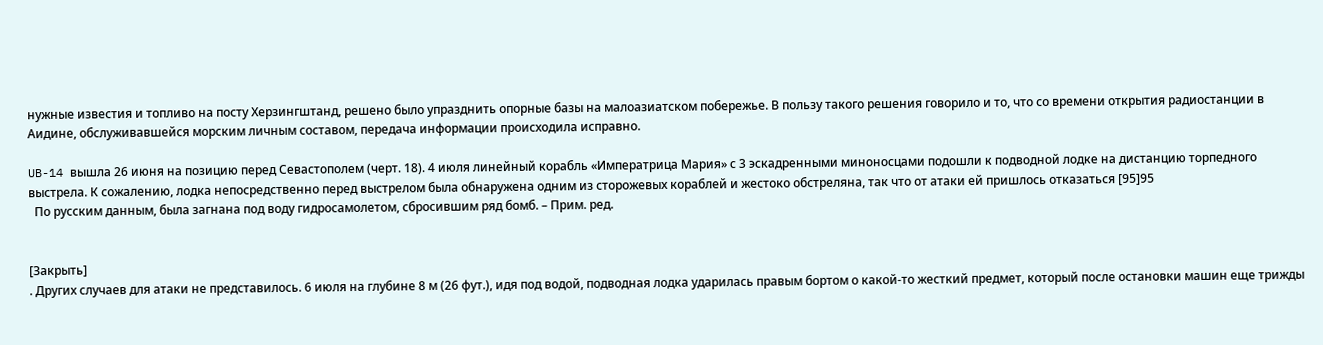нужные известия и топливо на посту Херзингштанд, решено было упразднить опорные базы на малоазиатском побережье. В пользу такого решения говорило и то, что со времени открытия радиостанции в Аидине, обслуживавшейся морским личным составом, передача информации происходила исправно.

UB-14 вышла 26 июня на позицию перед Севастополем (черт. 18). 4 июля линейный корабль «Императрица Мария» с 3 эскадренными миноносцами подошли к подводной лодке на дистанцию торпедного выстрела. К сожалению, лодка непосредственно перед выстрелом была обнаружена одним из сторожевых кораблей и жестоко обстреляна, так что от атаки ей пришлось отказаться [95]95
  По русским данным, была загнана под воду гидросамолетом, сбросившим ряд бомб. – Прим. ред.


[Закрыть]
. Других случаев для атаки не представилось. 6 июля на глубине 8 м (26 фут.), идя под водой, подводная лодка ударилась правым бортом о какой-то жесткий предмет, который после остановки машин еще трижды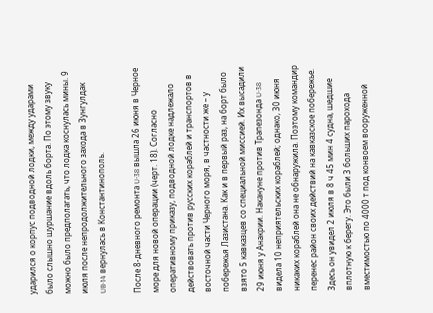ударился о корпус подводной лодки, между ударами было слышно шуршание вдоль борта. По этому звуку можно было предполагать, что лодка коснулась мины. 9 июля после непродолжительного захода в Зунгулдак UB-14 вернулась в Константинополь.

После 8-дневного ремонта U-38 вышла 26 июня в Черное море для новой операции (черт. 18). Согласно оперативному приказу, подводной лодке надлежало действовать против русских кораблей и транспортов в восточной части Черного моря, в частности же – у побережья Лазистана. Как и в первый раз, на борт было взято 5 кавказцев со специальной миссией. Их высадили 29 июня у Анакрии. Накануне против Трапезонда U-38 видела 10 неприятельских кораблей; однако, 30 июня никаких кораблей она не обнаружила. Поэтому командир перенес район своих действий на кавказское побережье. Здесь он увидел 2 июля в 8 ч 45 мин 4 судна, шедшие вплотную к берегу. Это были 3 больших парохода вместимостью по 4000 т под конвоем вооруженной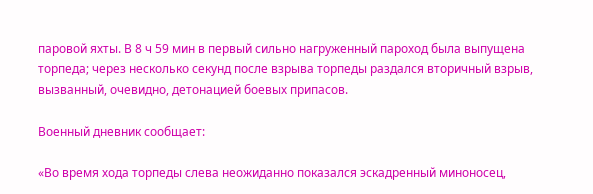паровой яхты. В 8 ч 59 мин в первый сильно нагруженный пароход была выпущена торпеда; через несколько секунд после взрыва торпеды раздался вторичный взрыв, вызванный, очевидно, детонацией боевых припасов.

Военный дневник сообщает:

«Во время хода торпеды слева неожиданно показался эскадренный миноносец,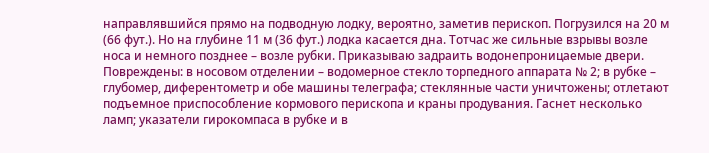направлявшийся прямо на подводную лодку, вероятно, заметив перископ. Погрузился на 20 м (66 фут.). Но на глубине 11 м (36 фут.) лодка касается дна. Тотчас же сильные взрывы возле носа и немного позднее – возле рубки. Приказываю задраить водонепроницаемые двери. Повреждены: в носовом отделении – водомерное стекло торпедного аппарата № 2; в рубке – глубомер, диферентометр и обе машины телеграфа; стеклянные части уничтожены; отлетают подъемное приспособление кормового перископа и краны продувания. Гаснет несколько ламп; указатели гирокомпаса в рубке и в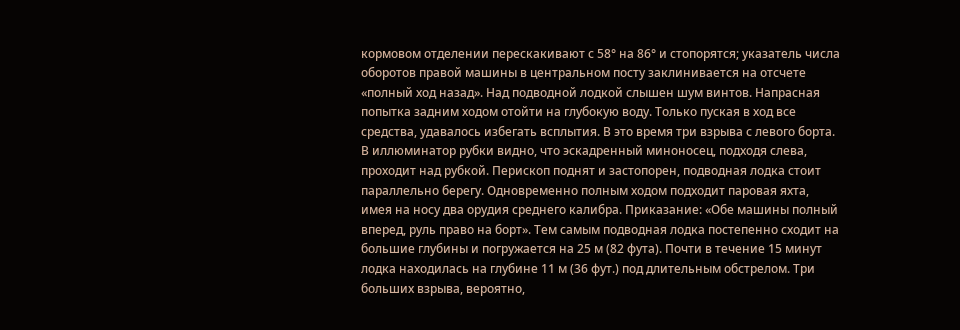кормовом отделении перескакивают с 58° на 86° и стопорятся; указатель числа оборотов правой машины в центральном посту заклинивается на отсчете «полный ход назад». Над подводной лодкой слышен шум винтов. Напрасная попытка задним ходом отойти на глубокую воду. Только пуская в ход все средства, удавалось избегать всплытия. В это время три взрыва с левого борта. В иллюминатор рубки видно, что эскадренный миноносец, подходя слева, проходит над рубкой. Перископ поднят и застопорен, подводная лодка стоит параллельно берегу. Одновременно полным ходом подходит паровая яхта, имея на носу два орудия среднего калибра. Приказание: «Обе машины полный вперед, руль право на борт». Тем самым подводная лодка постепенно сходит на большие глубины и погружается на 25 м (82 фута). Почти в течение 15 минут лодка находилась на глубине 11 м (36 фут.) под длительным обстрелом. Три больших взрыва, вероятно,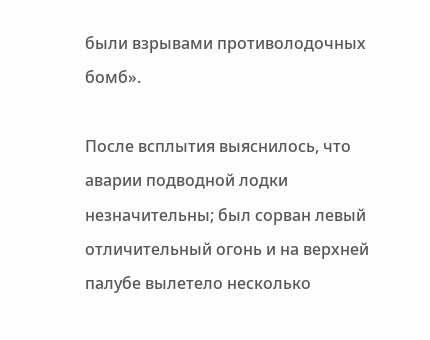были взрывами противолодочных бомб».

После всплытия выяснилось, что аварии подводной лодки незначительны; был сорван левый отличительный огонь и на верхней палубе вылетело несколько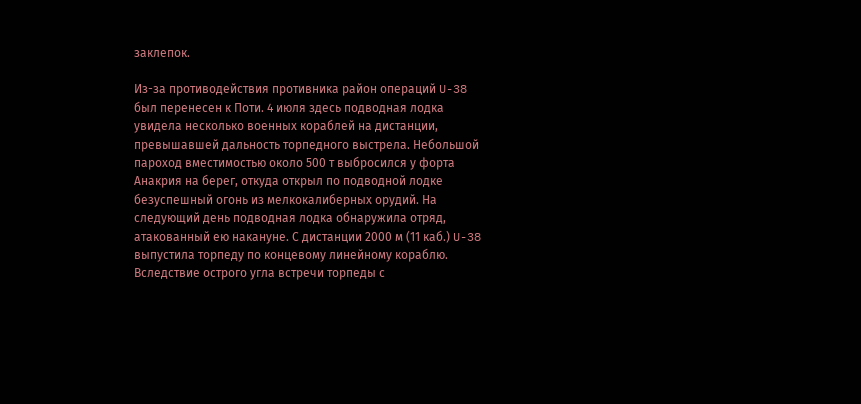заклепок.

Из-за противодействия противника район операций U-38 был перенесен к Поти. 4 июля здесь подводная лодка увидела несколько военных кораблей на дистанции, превышавшей дальность торпедного выстрела. Небольшой пароход вместимостью около 500 т выбросился у форта Анакрия на берег, откуда открыл по подводной лодке безуспешный огонь из мелкокалиберных орудий. На следующий день подводная лодка обнаружила отряд, атакованный ею накануне. С дистанции 2000 м (11 каб.) U-38 выпустила торпеду по концевому линейному кораблю. Вследствие острого угла встречи торпеды с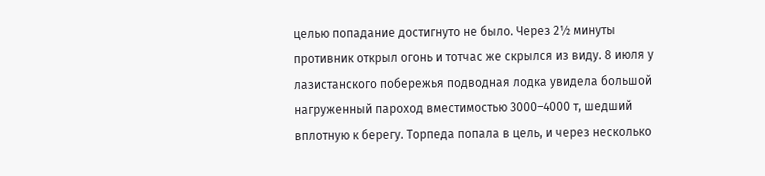целью попадание достигнуто не было. Через 2½ минуты противник открыл огонь и тотчас же скрылся из виду. 8 июля у лазистанского побережья подводная лодка увидела большой нагруженный пароход вместимостью 3000–4000 т, шедший вплотную к берегу. Торпеда попала в цель, и через несколько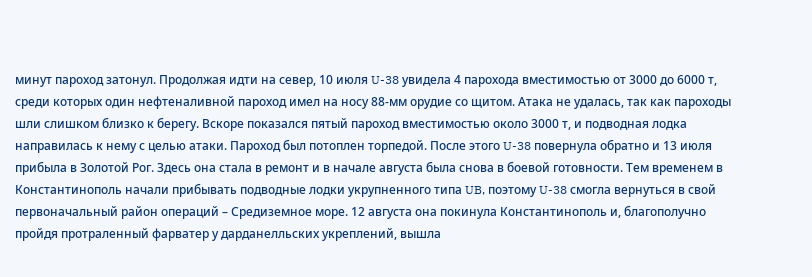минут пароход затонул. Продолжая идти на север, 10 июля U-38 увидела 4 парохода вместимостью от 3000 до 6000 т, среди которых один нефтеналивной пароход имел на носу 88-мм орудие со щитом. Атака не удалась, так как пароходы шли слишком близко к берегу. Вскоре показался пятый пароход вместимостью около 3000 т, и подводная лодка направилась к нему с целью атаки. Пароход был потоплен торпедой. После этого U-38 повернула обратно и 13 июля прибыла в Золотой Рог. Здесь она стала в ремонт и в начале августа была снова в боевой готовности. Тем временем в Константинополь начали прибывать подводные лодки укрупненного типа UB, поэтому U-38 смогла вернуться в свой первоначальный район операций – Средиземное море. 12 августа она покинула Константинополь и, благополучно пройдя протраленный фарватер у дарданелльских укреплений, вышла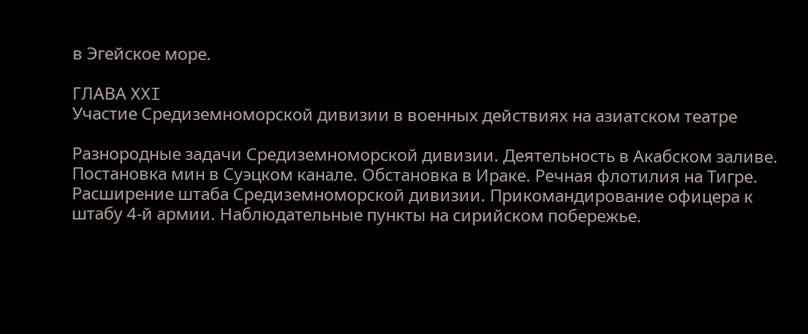в Эгейское море.

ГЛАВА XXI
Участие Средиземноморской дивизии в военных действиях на азиатском театре

Разнородные задачи Средиземноморской дивизии. Деятельность в Акабском заливе. Постановка мин в Суэцком канале. Обстановка в Ираке. Речная флотилия на Тигре. Расширение штаба Средиземноморской дивизии. Прикомандирование офицера к штабу 4-й армии. Наблюдательные пункты на сирийском побережье.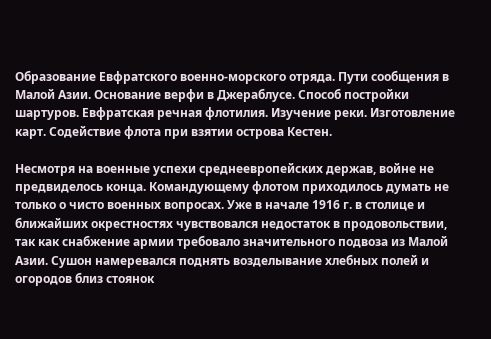Образование Евфратского военно-морского отряда. Пути сообщения в Малой Азии. Основание верфи в Джераблусе. Способ постройки шартуров. Евфратская речная флотилия. Изучение реки. Изготовление карт. Содействие флота при взятии острова Кестен.

Несмотря на военные успехи среднеевропейских держав, войне не предвиделось конца. Командующему флотом приходилось думать не только о чисто военных вопросах. Уже в начале 1916 г. в столице и ближайших окрестностях чувствовался недостаток в продовольствии, так как снабжение армии требовало значительного подвоза из Малой Азии. Сушон намеревался поднять возделывание хлебных полей и огородов близ стоянок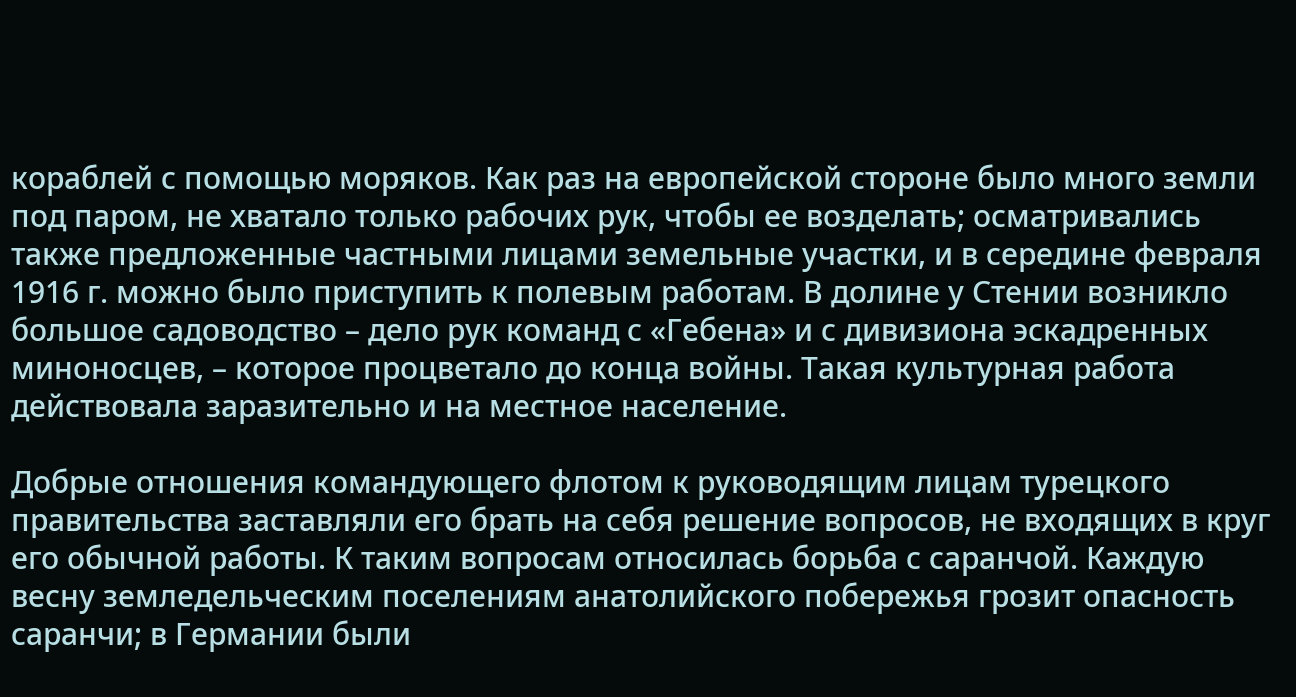кораблей с помощью моряков. Как раз на европейской стороне было много земли под паром, не хватало только рабочих рук, чтобы ее возделать; осматривались также предложенные частными лицами земельные участки, и в середине февраля 1916 г. можно было приступить к полевым работам. В долине у Стении возникло большое садоводство – дело рук команд с «Гебена» и с дивизиона эскадренных миноносцев, – которое процветало до конца войны. Такая культурная работа действовала заразительно и на местное население.

Добрые отношения командующего флотом к руководящим лицам турецкого правительства заставляли его брать на себя решение вопросов, не входящих в круг его обычной работы. К таким вопросам относилась борьба с саранчой. Каждую весну земледельческим поселениям анатолийского побережья грозит опасность саранчи; в Германии были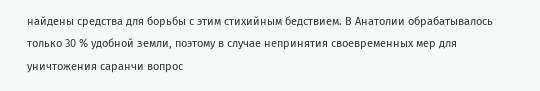найдены средства для борьбы с этим стихийным бедствием. В Анатолии обрабатывалось только 30 % удобной земли, поэтому в случае непринятия своевременных мер для уничтожения саранчи вопрос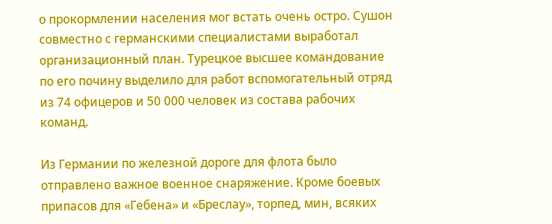о прокормлении населения мог встать очень остро. Сушон совместно с германскими специалистами выработал организационный план. Турецкое высшее командование по его почину выделило для работ вспомогательный отряд из 74 офицеров и 50 000 человек из состава рабочих команд.

Из Германии по железной дороге для флота было отправлено важное военное снаряжение. Кроме боевых припасов для «Гебена» и «Бреслау», торпед, мин, всяких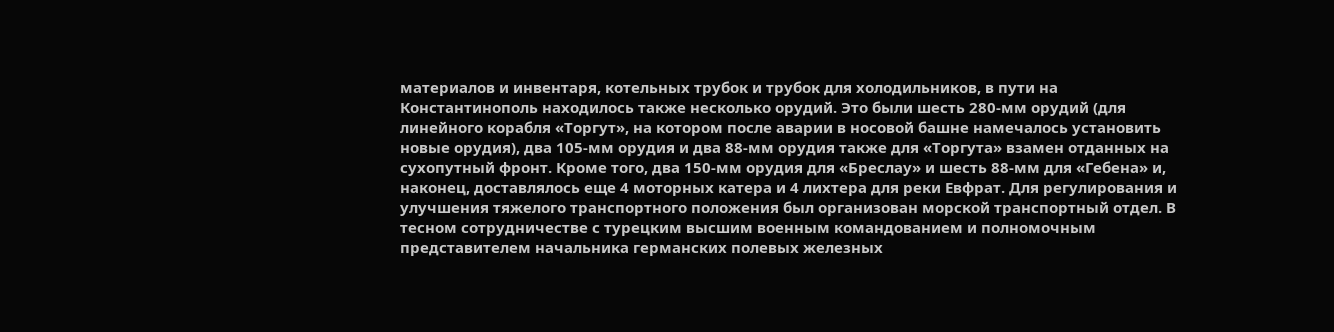материалов и инвентаря, котельных трубок и трубок для холодильников, в пути на Константинополь находилось также несколько орудий. Это были шесть 280-мм орудий (для линейного корабля «Торгут», на котором после аварии в носовой башне намечалось установить новые орудия), два 105-мм орудия и два 88-мм орудия также для «Торгута» взамен отданных на сухопутный фронт. Кроме того, два 150-мм орудия для «Бреслау» и шесть 88-мм для «Гебена» и, наконец, доставлялось еще 4 моторных катера и 4 лихтера для реки Евфрат. Для регулирования и улучшения тяжелого транспортного положения был организован морской транспортный отдел. В тесном сотрудничестве с турецким высшим военным командованием и полномочным представителем начальника германских полевых железных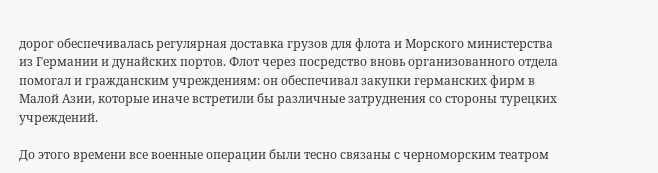дорог обеспечивалась регулярная доставка грузов для флота и Морского министерства из Германии и дунайских портов. Флот через посредство вновь организованного отдела помогал и гражданским учреждениям: он обеспечивал закупки германских фирм в Малой Азии, которые иначе встретили бы различные затруднения со стороны турецких учреждений.

До этого времени все военные операции были тесно связаны с черноморским театром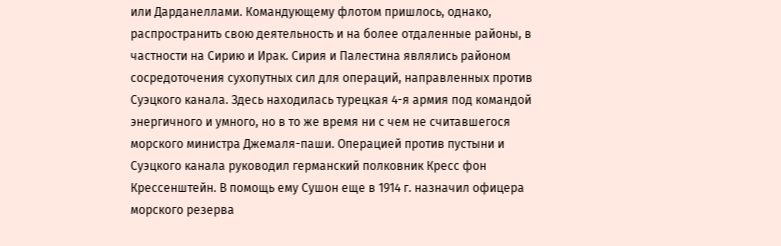или Дарданеллами. Командующему флотом пришлось, однако, распространить свою деятельность и на более отдаленные районы, в частности на Сирию и Ирак. Сирия и Палестина являлись районом сосредоточения сухопутных сил для операций, направленных против Суэцкого канала. Здесь находилась турецкая 4-я армия под командой энергичного и умного, но в то же время ни с чем не считавшегося морского министра Джемаля-паши. Операцией против пустыни и Суэцкого канала руководил германский полковник Кресс фон Крессенштейн. В помощь ему Сушон еще в 1914 г. назначил офицера морского резерва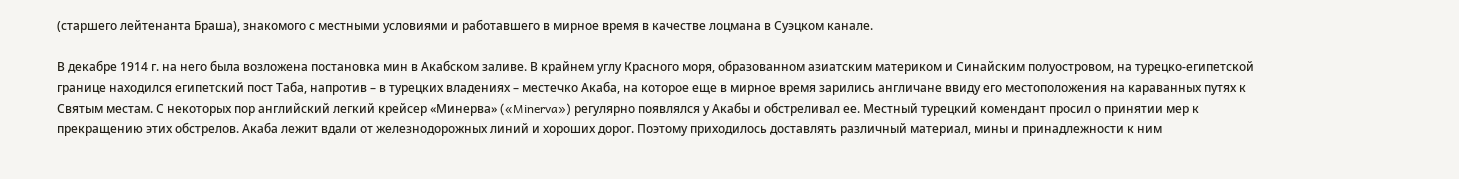(старшего лейтенанта Браша), знакомого с местными условиями и работавшего в мирное время в качестве лоцмана в Суэцком канале.

В декабре 1914 г. на него была возложена постановка мин в Акабском заливе. В крайнем углу Красного моря, образованном азиатским материком и Синайским полуостровом, на турецко-египетской границе находился египетский пост Таба, напротив – в турецких владениях – местечко Акаба, на которое еще в мирное время зарились англичане ввиду его местоположения на караванных путях к Святым местам. С некоторых пор английский легкий крейсер «Минерва» («Minerva») регулярно появлялся у Акабы и обстреливал ее. Местный турецкий комендант просил о принятии мер к прекращению этих обстрелов. Акаба лежит вдали от железнодорожных линий и хороших дорог. Поэтому приходилось доставлять различный материал, мины и принадлежности к ним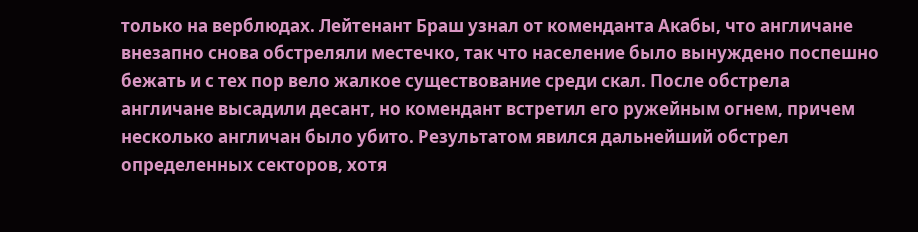только на верблюдах. Лейтенант Браш узнал от коменданта Акабы, что англичане внезапно снова обстреляли местечко, так что население было вынуждено поспешно бежать и с тех пор вело жалкое существование среди скал. После обстрела англичане высадили десант, но комендант встретил его ружейным огнем, причем несколько англичан было убито. Результатом явился дальнейший обстрел определенных секторов, хотя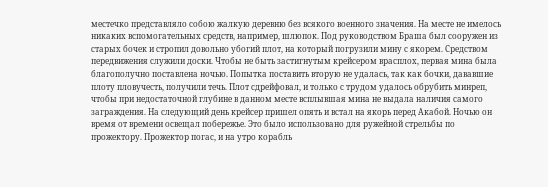местечко представляло собою жалкую деревню без всякого военного значения. На месте не имелось никаких вспомогательных средств, например, шлюпок. Под руководством Браша был сооружен из старых бочек и стропил довольно убогий плот, на который погрузили мину с якорем. Средством передвижения служили доски. Чтобы не быть застигнутым крейсером врасплох, первая мина была благополучно поставлена ночью. Попытка поставить вторую не удалась, так как бочки, дававшие плоту пловучесть, получили течь. Плот сдрейфовал, и только с трудом удалось обрубить минреп, чтобы при недостаточной глубине в данном месте всплывшая мина не выдала наличия самого заграждения. На следующий день крейсер пришел опять и встал на якорь перед Акабой. Ночью он время от времени освещал побережье. Это было использовано для ружейной стрельбы по прожектору. Прожектор погас, и на утро корабль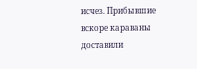исчез. Прибывшие вскоре караваны доставили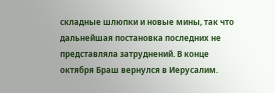складные шлюпки и новые мины, так что дальнейшая постановка последних не представляла затруднений. В конце октября Браш вернулся в Иерусалим.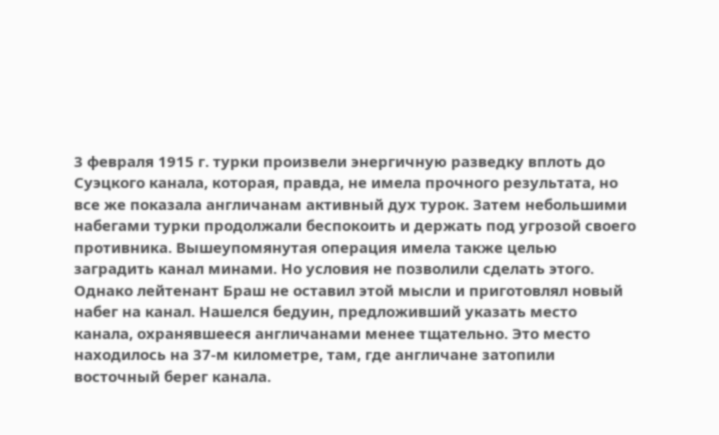3 февраля 1915 г. турки произвели энергичную разведку вплоть до Суэцкого канала, которая, правда, не имела прочного результата, но все же показала англичанам активный дух турок. Затем небольшими набегами турки продолжали беспокоить и держать под угрозой своего противника. Вышеупомянутая операция имела также целью заградить канал минами. Но условия не позволили сделать этого. Однако лейтенант Браш не оставил этой мысли и приготовлял новый набег на канал. Нашелся бедуин, предложивший указать место канала, охранявшееся англичанами менее тщательно. Это место находилось на 37-м километре, там, где англичане затопили восточный берег канала.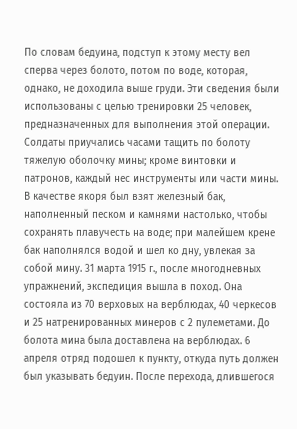По словам бедуина, подступ к этому месту вел сперва через болото, потом по воде, которая, однако, не доходила выше груди. Эти сведения были использованы с целью тренировки 25 человек, предназначенных для выполнения этой операции. Солдаты приучались часами тащить по болоту тяжелую оболочку мины; кроме винтовки и патронов, каждый нес инструменты или части мины. В качестве якоря был взят железный бак, наполненный песком и камнями настолько, чтобы сохранять плавучесть на воде; при малейшем крене бак наполнялся водой и шел ко дну, увлекая за собой мину. 31 марта 1915 г., после многодневных упражнений, экспедиция вышла в поход. Она состояла из 70 верховых на верблюдах, 40 черкесов и 25 натренированных минеров с 2 пулеметами. До болота мина была доставлена на верблюдах. 6 апреля отряд подошел к пункту, откуда путь должен был указывать бедуин. После перехода, длившегося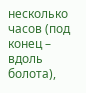несколько часов (под конец – вдоль болота),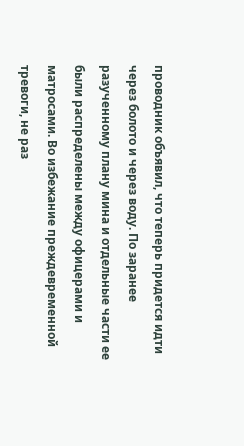проводник объявил, что теперь придется идти через болото и через воду. По заранее разученному плану мина и отдельные части ее были распределены между офицерами и матросами. Во избежание преждевременной тревоги, не раз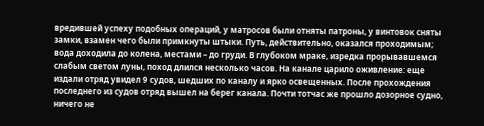вредившей успеху подобных операций, у матросов были отняты патроны, у винтовок сняты замки, взамен чего были примкнуты штыки. Путь, действительно, оказался проходимым; вода доходила до колена, местами – до груди. В глубоком мраке, изредка прорывавшемся слабым светом луны, поход длился несколько часов. На канале царило оживление: еще издали отряд увидел 9 судов, шедших по каналу и ярко освещенных. После прохождения последнего из судов отряд вышел на берег канала. Почти тотчас же прошло дозорное судно, ничего не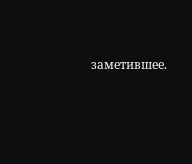заметившее.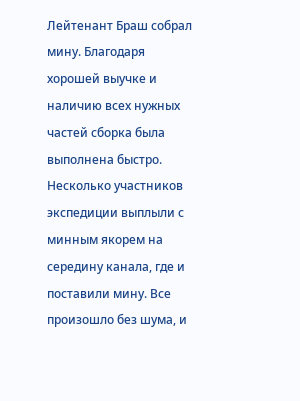Лейтенант Браш собрал мину. Благодаря хорошей выучке и наличию всех нужных частей сборка была выполнена быстро. Несколько участников экспедиции выплыли с минным якорем на середину канала, где и поставили мину. Все произошло без шума, и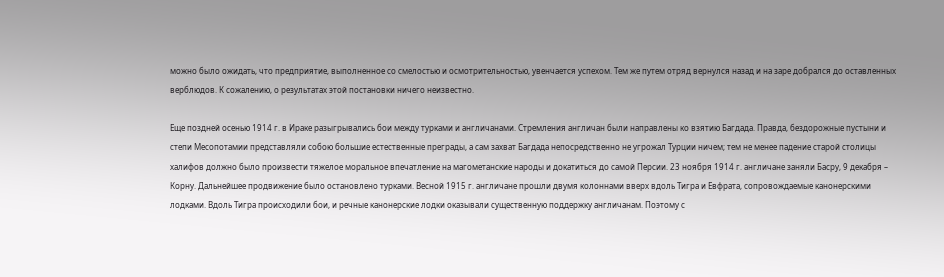можно было ожидать, что предприятие, выполненное со смелостью и осмотрительностью, увенчается успехом. Тем же путем отряд вернулся назад и на заре добрался до оставленных верблюдов. К сожалению, о результатах этой постановки ничего неизвестно.

Еще поздней осенью 1914 г. в Ираке разыгрывались бои между турками и англичанами. Стремления англичан были направлены ко взятию Багдада. Правда, бездорожные пустыни и степи Месопотамии представляли собою большие естественные преграды, а сам захват Багдада непосредственно не угрожал Турции ничем; тем не менее падение старой столицы халифов должно было произвести тяжелое моральное впечатление на магометанские народы и докатиться до самой Персии. 23 ноября 1914 г. англичане заняли Басру, 9 декабря – Корну. Дальнейшее продвижение было остановлено турками. Весной 1915 г. англичане прошли двумя колоннами вверх вдоль Тигра и Евфрата, сопровождаемые канонерскими лодками. Вдоль Тигра происходили бои, и речные канонерские лодки оказывали существенную поддержку англичанам. Поэтому с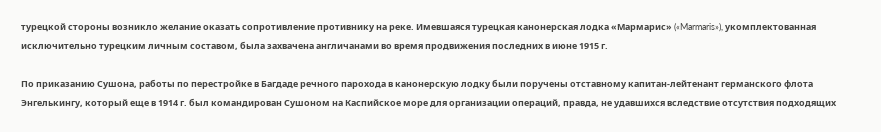турецкой стороны возникло желание оказать сопротивление противнику на реке. Имевшаяся турецкая канонерская лодка «Мармарис» («Marmaris»), укомплектованная исключительно турецким личным составом, была захвачена англичанами во время продвижения последних в июне 1915 г.

По приказанию Сушона, работы по перестройке в Багдаде речного парохода в канонерскую лодку были поручены отставному капитан-лейтенант германского флота Энгелькингу, который еще в 1914 г. был командирован Сушоном на Каспийское море для организации операций, правда, не удавшихся вследствие отсутствия подходящих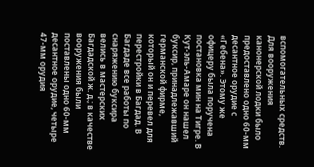вспомогательных средств. Для вооружения канонерской лодки было предоставлено одно 60-мм десантное орудие с «Гебена». Этому же офицеру была поручена постановка мин на Тигре. В Кут-эль-Амаре он нашел буксир, принадлежавший германской фирме, который он и перевел для перестройки в Багдад. В Багдаде все работы по снаряжению буксира велись в мастерских Багдадской ж. д.; в качестве вооружения были поставлены одно 60-мм десантное орудие, четыре 47-мм орудия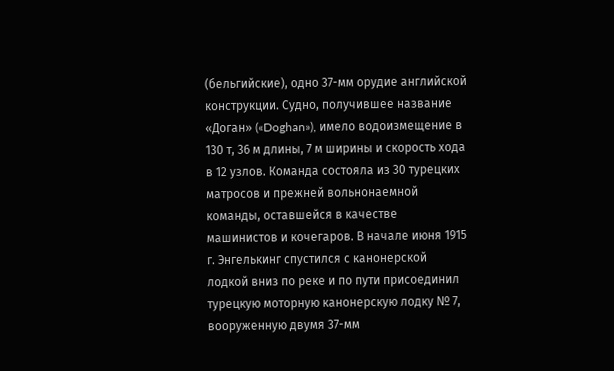(бельгийские), одно 37-мм орудие английской конструкции. Судно, получившее название «Доган» («Doghan»), имело водоизмещение в 130 т, 36 м длины, 7 м ширины и скорость хода в 12 узлов. Команда состояла из 30 турецких матросов и прежней вольнонаемной команды, оставшейся в качестве машинистов и кочегаров. В начале июня 1915 г. Энгелькинг спустился с канонерской лодкой вниз по реке и по пути присоединил турецкую моторную канонерскую лодку № 7, вооруженную двумя 37-мм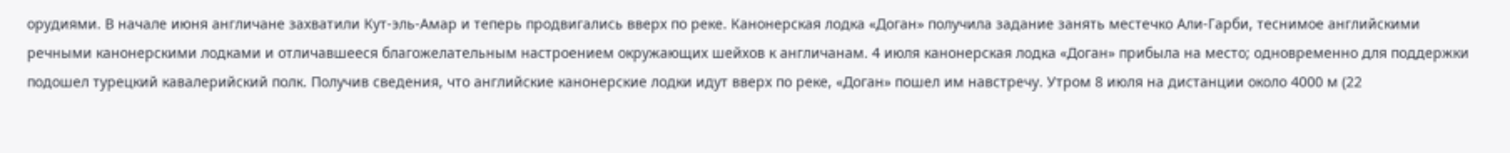орудиями. В начале июня англичане захватили Кут-эль-Амар и теперь продвигались вверх по реке. Канонерская лодка «Доган» получила задание занять местечко Али-Гарби, теснимое английскими речными канонерскими лодками и отличавшееся благожелательным настроением окружающих шейхов к англичанам. 4 июля канонерская лодка «Доган» прибыла на место; одновременно для поддержки подошел турецкий кавалерийский полк. Получив сведения, что английские канонерские лодки идут вверх по реке, «Доган» пошел им навстречу. Утром 8 июля на дистанции около 4000 м (22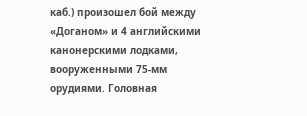каб.) произошел бой между «Доганом» и 4 английскими канонерскими лодками, вооруженными 75-мм орудиями. Головная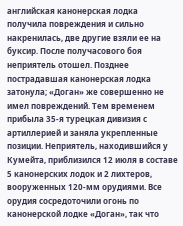английская канонерская лодка получила повреждения и сильно накренилась, две другие взяли ее на буксир. После получасового боя неприятель отошел. Позднее пострадавшая канонерская лодка затонула; «Доган» же совершенно не имел повреждений. Тем временем прибыла 35-я турецкая дивизия с артиллерией и заняла укрепленные позиции. Неприятель, находившийся у Кумейта, приблизился 12 июля в составе 5 канонерских лодок и 2 лихтеров, вооруженных 120-мм орудиями. Все орудия сосредоточили огонь по канонерской лодке «Доган», так что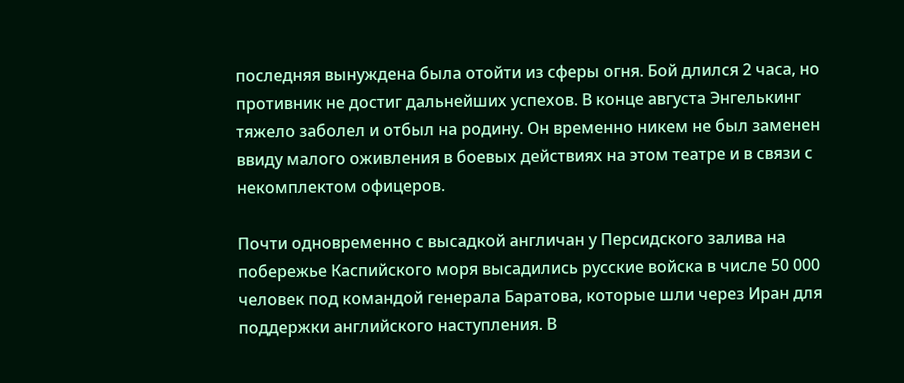последняя вынуждена была отойти из сферы огня. Бой длился 2 часа, но противник не достиг дальнейших успехов. В конце августа Энгелькинг тяжело заболел и отбыл на родину. Он временно никем не был заменен ввиду малого оживления в боевых действиях на этом театре и в связи с некомплектом офицеров.

Почти одновременно с высадкой англичан у Персидского залива на побережье Каспийского моря высадились русские войска в числе 50 000 человек под командой генерала Баратова, которые шли через Иран для поддержки английского наступления. В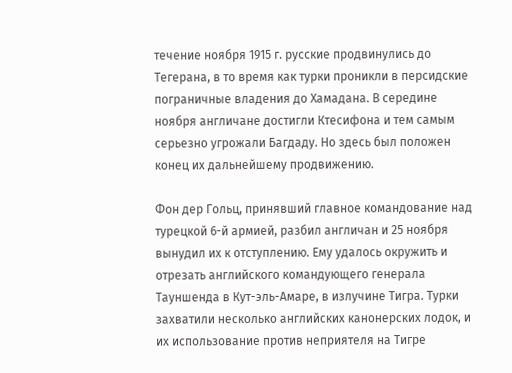течение ноября 1915 г. русские продвинулись до Тегерана, в то время как турки проникли в персидские пограничные владения до Хамадана. В середине ноября англичане достигли Ктесифона и тем самым серьезно угрожали Багдаду. Но здесь был положен конец их дальнейшему продвижению.

Фон дер Гольц, принявший главное командование над турецкой 6-й армией, разбил англичан и 25 ноября вынудил их к отступлению. Ему удалось окружить и отрезать английского командующего генерала Тауншенда в Кут-эль-Амаре, в излучине Тигра. Турки захватили несколько английских канонерских лодок, и их использование против неприятеля на Тигре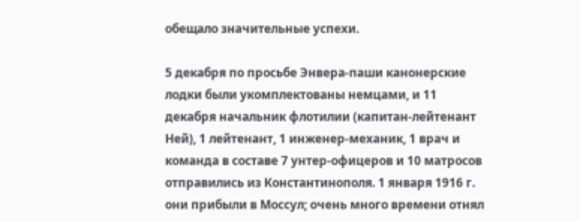обещало значительные успехи.

5 декабря по просьбе Энвера-паши канонерские лодки были укомплектованы немцами, и 11 декабря начальник флотилии (капитан-лейтенант Ней), 1 лейтенант, 1 инженер-механик, 1 врач и команда в составе 7 унтер-офицеров и 10 матросов отправились из Константинополя. 1 января 1916 г. они прибыли в Моссул; очень много времени отнял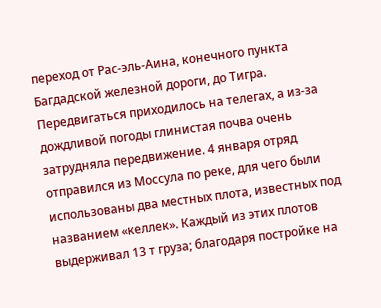переход от Рас-эль-Аина, конечного пункта Багдадской железной дороги, до Тигра. Передвигаться приходилось на телегах, а из-за дождливой погоды глинистая почва очень затрудняла передвижение. 4 января отряд отправился из Моссула по реке, для чего были использованы два местных плота, известных под названием «келлек». Каждый из этих плотов выдерживал 13 т груза; благодаря постройке на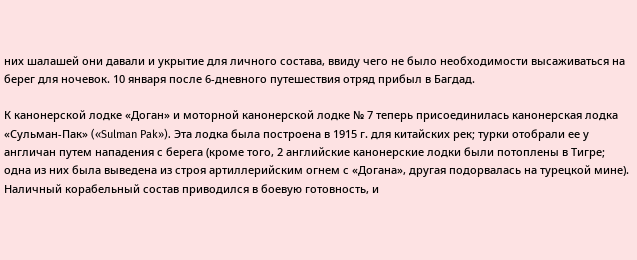них шалашей они давали и укрытие для личного состава, ввиду чего не было необходимости высаживаться на берег для ночевок. 10 января после 6-дневного путешествия отряд прибыл в Багдад.

К канонерской лодке «Доган» и моторной канонерской лодке № 7 теперь присоединилась канонерская лодка «Сульман-Пак» («Sulman Pak»). Эта лодка была построена в 1915 г. для китайских рек; турки отобрали ее у англичан путем нападения с берега (кроме того, 2 английские канонерские лодки были потоплены в Тигре; одна из них была выведена из строя артиллерийским огнем с «Догана», другая подорвалась на турецкой мине). Наличный корабельный состав приводился в боевую готовность, и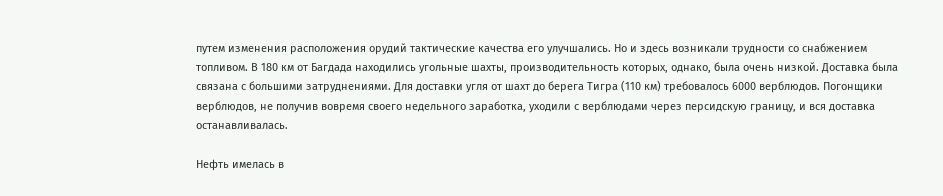путем изменения расположения орудий тактические качества его улучшались. Но и здесь возникали трудности со снабжением топливом. В 180 км от Багдада находились угольные шахты, производительность которых, однако, была очень низкой. Доставка была связана с большими затруднениями. Для доставки угля от шахт до берега Тигра (110 км) требовалось 6000 верблюдов. Погонщики верблюдов, не получив вовремя своего недельного заработка, уходили с верблюдами через персидскую границу, и вся доставка останавливалась.

Нефть имелась в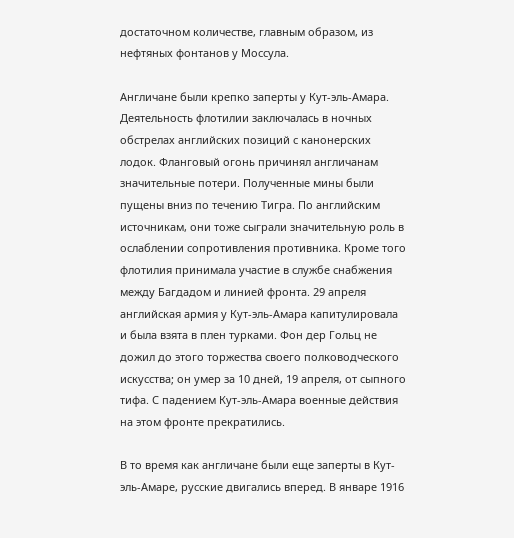достаточном количестве, главным образом, из нефтяных фонтанов у Моссула.

Англичане были крепко заперты у Кут-эль-Амара. Деятельность флотилии заключалась в ночных обстрелах английских позиций с канонерских лодок. Фланговый огонь причинял англичанам значительные потери. Полученные мины были пущены вниз по течению Тигра. По английским источникам, они тоже сыграли значительную роль в ослаблении сопротивления противника. Кроме того флотилия принимала участие в службе снабжения между Багдадом и линией фронта. 29 апреля английская армия у Кут-эль-Амара капитулировала и была взята в плен турками. Фон дер Гольц не дожил до этого торжества своего полководческого искусства; он умер за 10 дней, 19 апреля, от сыпного тифа. С падением Кут-эль-Амара военные действия на этом фронте прекратились.

В то время как англичане были еще заперты в Кут-эль-Амаре, русские двигались вперед. В январе 1916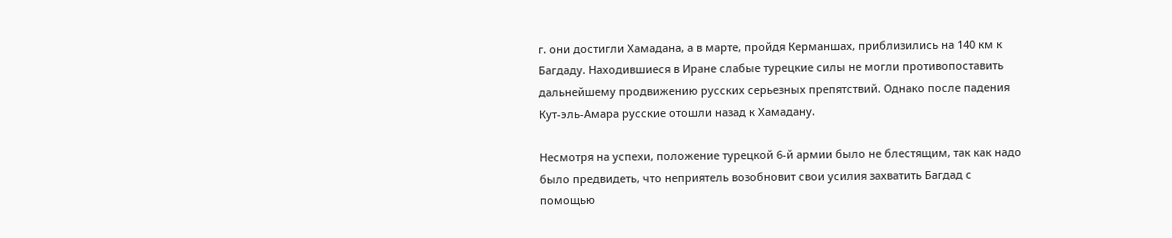г. они достигли Хамадана, а в марте, пройдя Керманшах, приблизились на 140 км к Багдаду. Находившиеся в Иране слабые турецкие силы не могли противопоставить дальнейшему продвижению русских серьезных препятствий. Однако после падения Кут-эль-Амара русские отошли назад к Хамадану.

Несмотря на успехи, положение турецкой 6-й армии было не блестящим, так как надо было предвидеть, что неприятель возобновит свои усилия захватить Багдад с помощью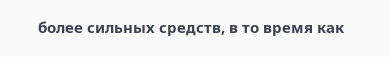более сильных средств, в то время как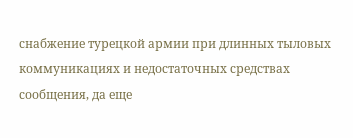снабжение турецкой армии при длинных тыловых коммуникациях и недостаточных средствах сообщения, да еще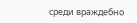среди враждебно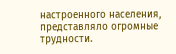настроенного населения, представляло огромные трудности.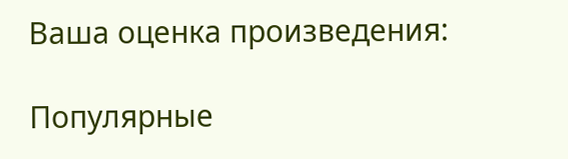Ваша оценка произведения:

Популярные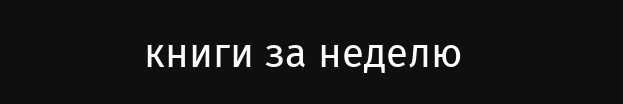книги за неделю